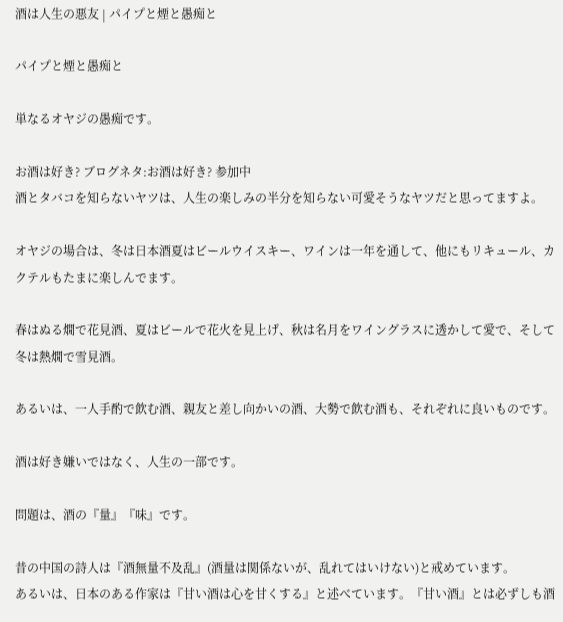酒は人生の悪友 | パイプと煙と愚痴と

パイプと煙と愚痴と

単なるオヤジの愚痴です。

お酒は好き? ブログネタ:お酒は好き? 参加中
酒とタバコを知らないヤツは、人生の楽しみの半分を知らない可愛そうなヤツだと思ってますよ。

オヤジの場合は、冬は日本酒夏はビールウイスキー、ワインは一年を通して、他にもリキュール、カクテルもたまに楽しんでます。

春はぬる燗で花見酒、夏はビールで花火を見上げ、秋は名月をワイングラスに透かして愛で、そして冬は熱燗で雪見酒。

あるいは、一人手酌で飲む酒、親友と差し向かいの酒、大勢で飲む酒も、それぞれに良いものです。

酒は好き嫌いではなく、人生の一部です。

問題は、酒の『量』『味』です。

昔の中国の詩人は『酒無量不及乱』(酒量は関係ないが、乱れてはいけない)と戒めています。
あるいは、日本のある作家は『甘い酒は心を甘くする』と述べています。『甘い酒』とは必ずしも酒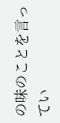の味のことを言ってい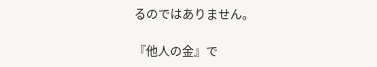るのではありません。

『他人の金』で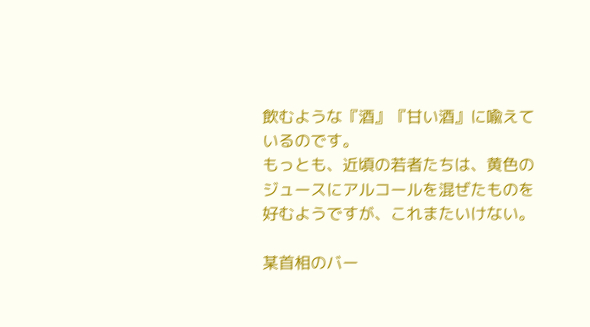飲むような『酒』『甘い酒』に喩えているのです。
もっとも、近頃の若者たちは、黄色のジュースにアルコールを混ぜたものを好むようですが、これまたいけない。

某首相のバー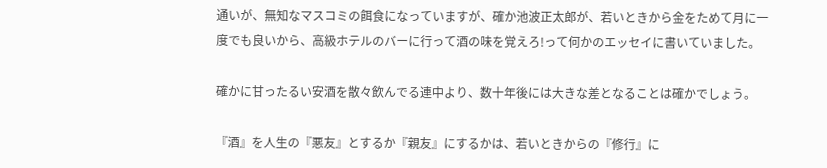通いが、無知なマスコミの餌食になっていますが、確か池波正太郎が、若いときから金をためて月に一度でも良いから、高級ホテルのバーに行って酒の味を覚えろ!って何かのエッセイに書いていました。

確かに甘ったるい安酒を散々飲んでる連中より、数十年後には大きな差となることは確かでしょう。

『酒』を人生の『悪友』とするか『親友』にするかは、若いときからの『修行』に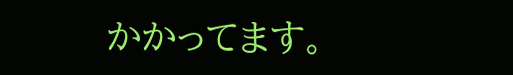かかってます。